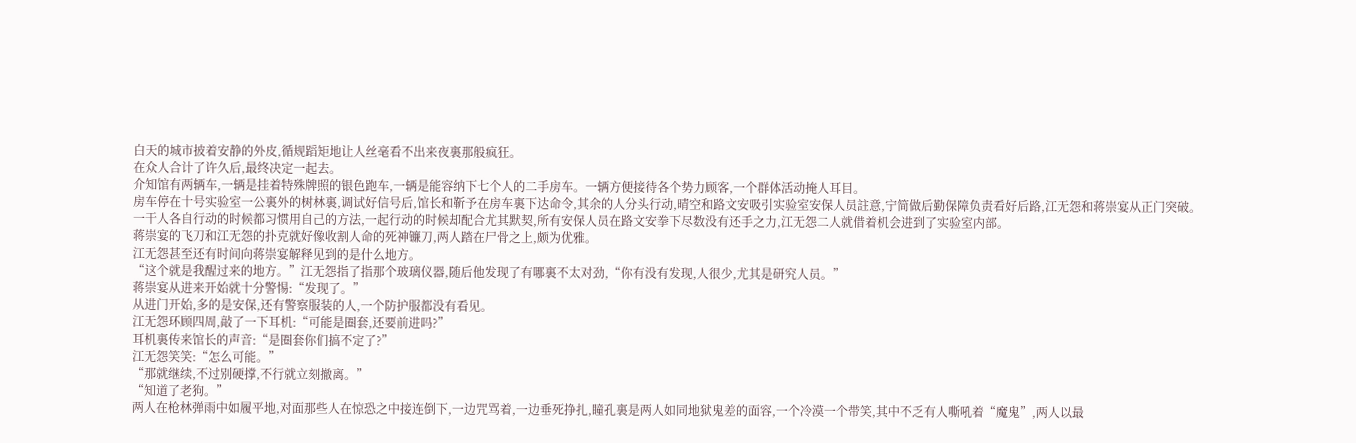白天的城市披着安静的外皮,循规蹈矩地让人丝毫看不出来夜裏那般疯狂。
在众人合计了许久后,最终决定一起去。
介知馆有两辆车,一辆是挂着特殊牌照的银色跑车,一辆是能容纳下七个人的二手房车。一辆方便接待各个势力顾客,一个群体活动掩人耳目。
房车停在十号实验室一公裏外的树林裏,调试好信号后,馆长和靳予在房车裏下达命令,其余的人分头行动,晴空和路文安吸引实验室安保人员註意,宁简做后勤保障负责看好后路,江无怨和蒋崇宴从正门突破。
一干人各自行动的时候都习惯用自己的方法,一起行动的时候却配合尤其默契,所有安保人员在路文安拳下尽数没有还手之力,江无怨二人就借着机会进到了实验室内部。
蒋崇宴的飞刀和江无怨的扑克就好像收割人命的死神镰刀,两人踏在尸骨之上,颇为优雅。
江无怨甚至还有时间向蒋崇宴解释见到的是什么地方。
“这个就是我醒过来的地方。”江无怨指了指那个玻璃仪器,随后他发现了有哪裏不太对劲,“你有没有发现,人很少,尤其是研究人员。”
蒋崇宴从进来开始就十分警惕:“发现了。”
从进门开始,多的是安保,还有警察服装的人,一个防护服都没有看见。
江无怨环顾四周,敲了一下耳机:“可能是圈套,还要前进吗?”
耳机裏传来馆长的声音:“是圈套你们搞不定了?”
江无怨笑笑:“怎么可能。”
“那就继续,不过别硬撑,不行就立刻撤离。”
“知道了老狗。”
两人在枪林弹雨中如履平地,对面那些人在惊恐之中接连倒下,一边咒骂着,一边垂死挣扎,瞳孔裏是两人如同地狱鬼差的面容,一个冷漠一个带笑,其中不乏有人嘶吼着“魔鬼”,两人以最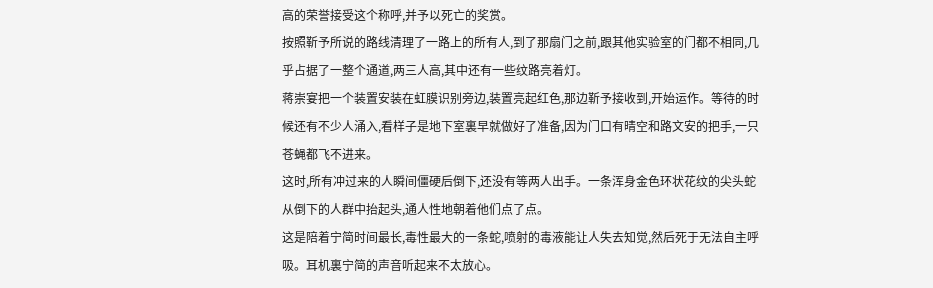高的荣誉接受这个称呼,并予以死亡的奖赏。
按照靳予所说的路线清理了一路上的所有人,到了那扇门之前,跟其他实验室的门都不相同,几乎占据了一整个通道,两三人高,其中还有一些纹路亮着灯。
蒋崇宴把一个装置安装在虹膜识别旁边,装置亮起红色,那边靳予接收到,开始运作。等待的时候还有不少人涌入,看样子是地下室裏早就做好了准备,因为门口有晴空和路文安的把手,一只苍蝇都飞不进来。
这时,所有冲过来的人瞬间僵硬后倒下,还没有等两人出手。一条浑身金色环状花纹的尖头蛇从倒下的人群中抬起头,通人性地朝着他们点了点。
这是陪着宁简时间最长,毒性最大的一条蛇,喷射的毒液能让人失去知觉,然后死于无法自主呼吸。耳机裏宁简的声音听起来不太放心。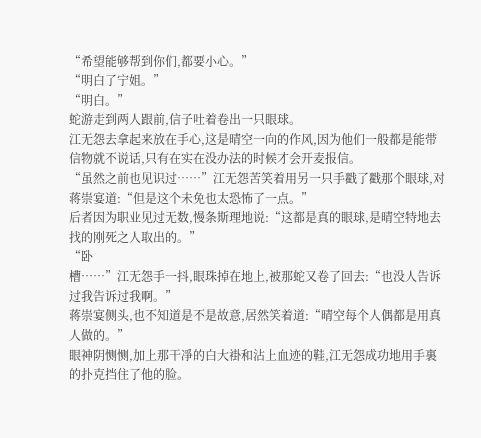“希望能够帮到你们,都要小心。”
“明白了宁姐。”
“明白。”
蛇游走到两人跟前,信子吐着卷出一只眼球。
江无怨去拿起来放在手心,这是晴空一向的作风,因为他们一般都是能带信物就不说话,只有在实在没办法的时候才会开麦报信。
“虽然之前也见识过……”江无怨苦笑着用另一只手戳了戳那个眼球,对蒋崇宴道:“但是这个未免也太恐怖了一点。”
后者因为职业见过无数,慢条斯理地说:“这都是真的眼球,是晴空特地去找的刚死之人取出的。”
“卧
槽……”江无怨手一抖,眼珠掉在地上,被那蛇又卷了回去:“也没人告诉过我告诉过我啊。”
蒋崇宴侧头,也不知道是不是故意,居然笑着道:“晴空每个人偶都是用真人做的。”
眼神阴恻恻,加上那干凈的白大褂和沾上血迹的鞋,江无怨成功地用手裏的扑克挡住了他的脸。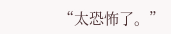“太恐怖了。”